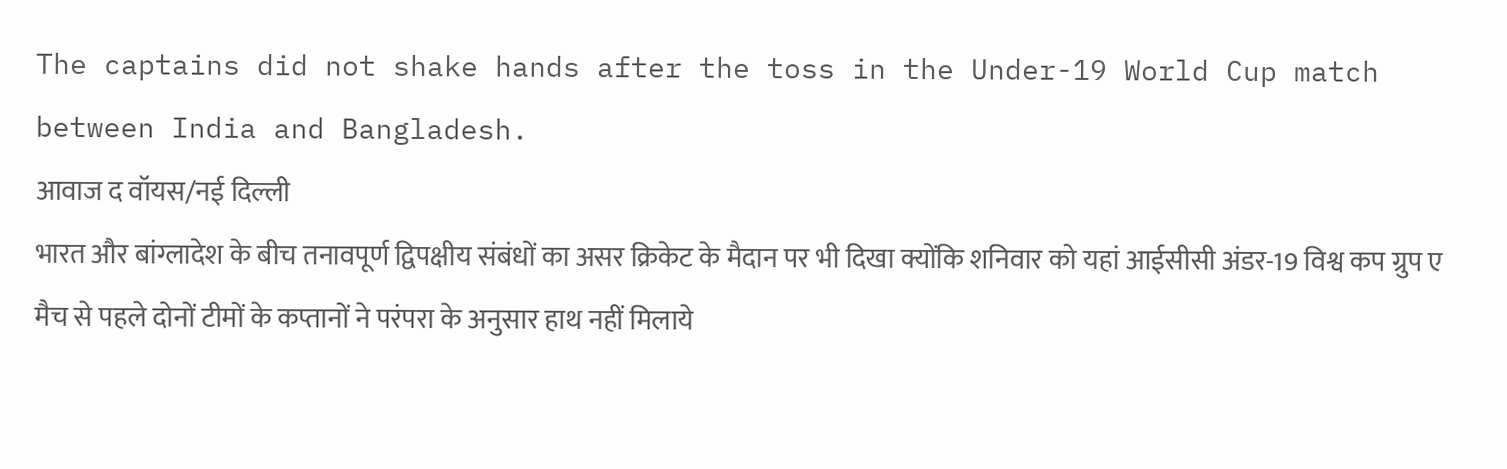The captains did not shake hands after the toss in the Under-19 World Cup match between India and Bangladesh.
आवाज द वॉयस/नई दिल्ली
भारत और बांग्लादेश के बीच तनावपूर्ण द्विपक्षीय संबंधों का असर क्रिकेट के मैदान पर भी दिखा क्योंकि शनिवार को यहां आईसीसी अंडर-19 विश्व कप ग्रुप ए मैच से पहले दोनों टीमों के कप्तानों ने परंपरा के अनुसार हाथ नहीं मिलाये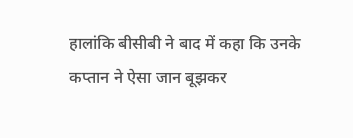हालांकि बीसीबी ने बाद में कहा कि उनके कप्तान ने ऐसा जान बूझकर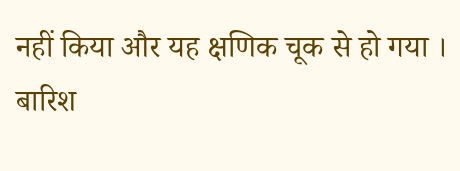नहीं किया और यह क्षणिक चूक से हो गया ।
बारिश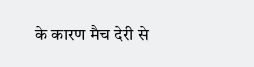के कारण मैच देरी से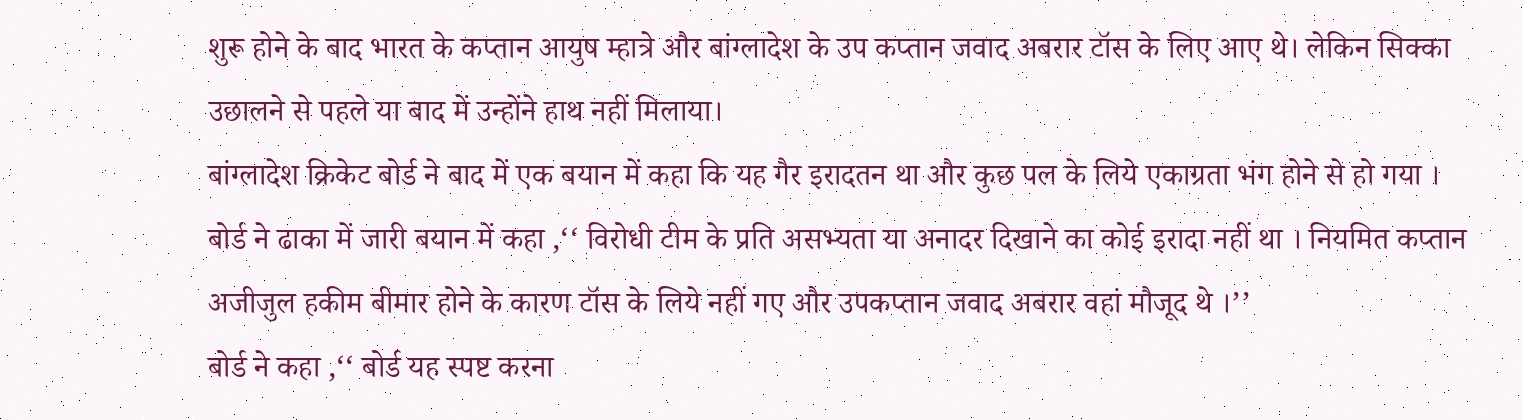शुरू होने के बाद भारत के कप्तान आयुष म्हात्रे और बांग्लादेश के उप कप्तान जवाद अबरार टॉस के लिए आए थे। लेकिन सिक्का उछालने से पहले या बाद में उन्होंने हाथ नहीं मिलाया।
बांग्लादेश क्रिकेट बोर्ड ने बाद में एक बयान में कहा कि यह गैर इरादतन था और कुछ पल के लिये एकाग्रता भंग होने से हो गया ।
बोर्ड ने ढाका में जारी बयान में कहा ,‘‘ विरोधी टीम के प्रति असभ्यता या अनादर दिखाने का कोई इरादा नहीं था । नियमित कप्तान अजीजुल हकीम बीमार होने के कारण टॉस के लिये नहीं गए और उपकप्तान जवाद अबरार वहां मौजूद थे ।’’
बोर्ड ने कहा ,‘‘ बोर्ड यह स्पष्ट करना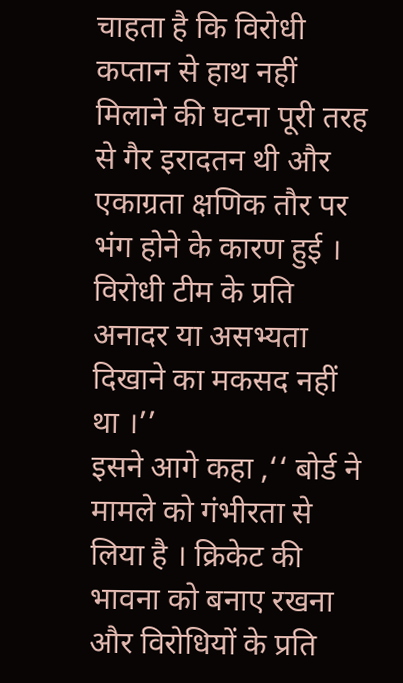चाहता है कि विरोधी कप्तान से हाथ नहीं मिलाने की घटना पूरी तरह से गैर इरादतन थी और एकाग्रता क्षणिक तौर पर भंग होने के कारण हुई । विरोधी टीम के प्रति अनादर या असभ्यता दिखाने का मकसद नहीं था ।’’
इसने आगे कहा ,‘‘ बोर्ड ने मामले को गंभीरता से लिया है । क्रिकेट की भावना को बनाए रखना और विरोधियों के प्रति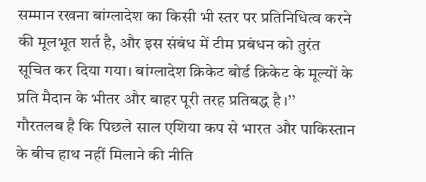सम्मान रखना बांग्लादेश का किसी भी स्तर पर प्रतिनिधित्व करने की मूलभूत शर्त है, और इस संबंध में टीम प्रबंधन को तुरंत सूचित कर दिया गया। बांग्लादेश क्रिकेट बोर्ड क्रिकेट के मूल्यों के प्रति मैदान के भीतर और बाहर पूरी तरह प्रतिबद्ध है ।’’
गौरतलब है कि पिछले साल एशिया कप से भारत और पाकिस्तान के बीच हाथ नहीं मिलाने की नीति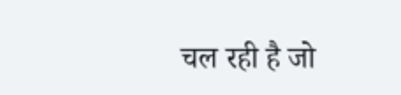चल रही है जो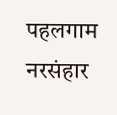पहलगाम नरसंहार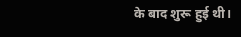के बाद शुरू हुई थी।